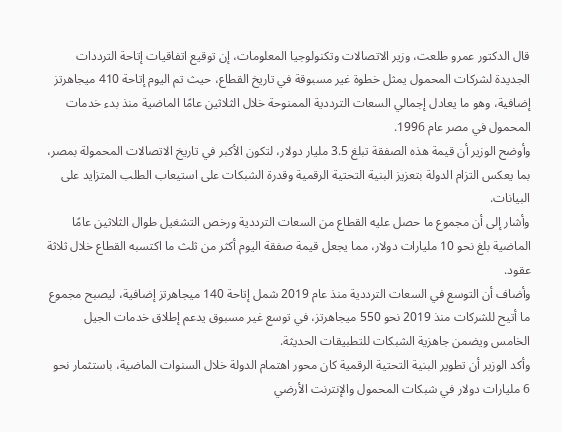قال الدكتور عمرو طلعت، وزير الاتصالات وتكنولوجيا المعلومات، إن توقيع اتفاقيات إتاحة الترددات الجديدة لشركات المحمول يمثل خطوة غير مسبوقة في تاريخ القطاع، حيث تم اليوم إتاحة 410 ميجاهرتز إضافية، وهو ما يعادل إجمالي السعات الترددية الممنوحة خلال الثلاثين عامًا الماضية منذ بدء خدمات المحمول في مصر عام 1996.
وأوضح الوزير أن قيمة هذه الصفقة تبلغ 3.5 مليار دولار، لتكون الأكبر في تاريخ الاتصالات المحمولة بمصر، بما يعكس التزام الدولة بتعزيز البنية التحتية الرقمية وقدرة الشبكات على استيعاب الطلب المتزايد على البيانات.
وأشار إلى أن مجموع ما حصل عليه القطاع من السعات الترددية ورخص التشغيل طوال الثلاثين عامًا الماضية بلغ نحو 10 مليارات دولار، مما يجعل قيمة صفقة اليوم أكثر من ثلث ما اكتسبه القطاع خلال ثلاثة عقود.
وأضاف أن التوسع في السعات الترددية منذ عام 2019 شمل إتاحة 140 ميجاهرتز إضافية، ليصبح مجموع ما أتيح للشركات منذ 2019 نحو 550 ميجاهرتز، في توسع غير مسبوق يدعم إطلاق خدمات الجيل الخامس ويضمن جاهزية الشبكات للتطبيقات الحديثة.
وأكد الوزير أن تطوير البنية التحتية الرقمية كان محور اهتمام الدولة خلال السنوات الماضية، باستثمار نحو 6 مليارات دولار في شبكات المحمول والإنترنت الأرضي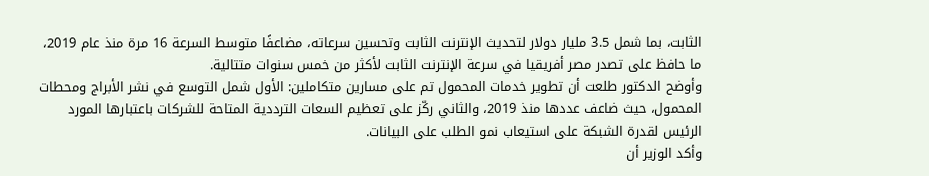الثابت، بما شمل 3.5 مليار دولار لتحديث الإنترنت الثابت وتحسين سرعاته، مضاعفًا متوسط السرعة 16 مرة منذ عام 2019، ما حافظ على تصدر مصر أفريقيا في سرعة الإنترنت الثابت لأكثر من خمس سنوات متتالية.
وأوضح الدكتور طلعت أن تطوير خدمات المحمول تم على مسارين متكاملين: الأول شمل التوسع في نشر الأبراج ومحطات المحمول، حيث ضاعف عددها منذ 2019، والثاني ركّز على تعظيم السعات الترددية المتاحة للشركات باعتبارها المورد الرئيس لقدرة الشبكة على استيعاب نمو الطلب على البيانات.
وأكد الوزير أن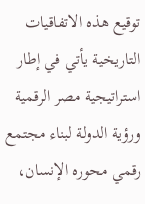توقيع هذه الاتفاقيات التاريخية يأتي في إطار استراتيجية مصر الرقمية ورؤية الدولة لبناء مجتمع رقمي محوره الإنسان،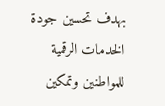بهدف تحسين جودة الخدمات الرقمية للمواطنين وتمكين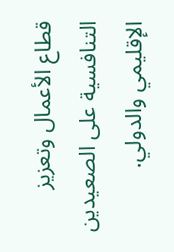قطاع الأعمال وتعزيز التنافسية على الصعيدين الإقليمي والدولي.